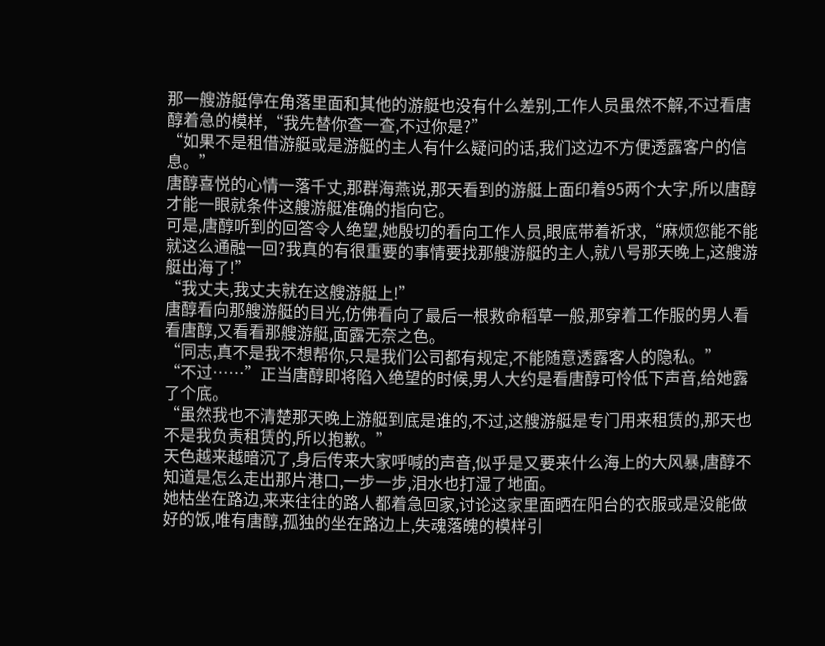那一艘游艇停在角落里面和其他的游艇也没有什么差别,工作人员虽然不解,不过看唐醇着急的模样,“我先替你查一查,不过你是?”
“如果不是租借游艇或是游艇的主人有什么疑问的话,我们这边不方便透露客户的信息。”
唐醇喜悦的心情一落千丈,那群海燕说,那天看到的游艇上面印着95两个大字,所以唐醇才能一眼就条件这艘游艇准确的指向它。
可是,唐醇听到的回答令人绝望,她殷切的看向工作人员,眼底带着祈求,“麻烦您能不能就这么通融一回?我真的有很重要的事情要找那艘游艇的主人,就八号那天晚上,这艘游艇出海了!”
“我丈夫,我丈夫就在这艘游艇上!”
唐醇看向那艘游艇的目光,仿佛看向了最后一根救命稻草一般,那穿着工作服的男人看看唐醇,又看看那艘游艇,面露无奈之色。
“同志,真不是我不想帮你,只是我们公司都有规定,不能随意透露客人的隐私。”
“不过……”正当唐醇即将陷入绝望的时候,男人大约是看唐醇可怜低下声音,给她露了个底。
“虽然我也不清楚那天晚上游艇到底是谁的,不过,这艘游艇是专门用来租赁的,那天也不是我负责租赁的,所以抱歉。”
天色越来越暗沉了,身后传来大家呼喊的声音,似乎是又要来什么海上的大风暴,唐醇不知道是怎么走出那片港口,一步一步,泪水也打湿了地面。
她枯坐在路边,来来往往的路人都着急回家,讨论这家里面晒在阳台的衣服或是没能做好的饭,唯有唐醇,孤独的坐在路边上,失魂落魄的模样引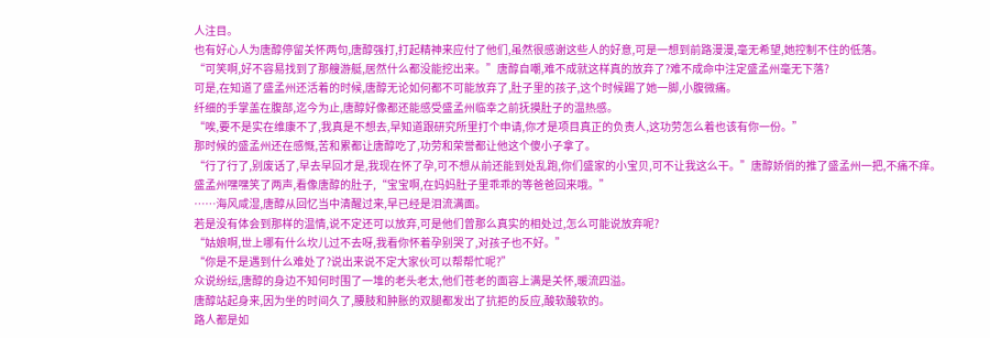人注目。
也有好心人为唐醇停留关怀两句,唐醇强打,打起精神来应付了他们,虽然很感谢这些人的好意,可是一想到前路漫漫,毫无希望,她控制不住的低落。
“可笑啊,好不容易找到了那艘游艇,居然什么都没能挖出来。”唐醇自嘲,难不成就这样真的放弃了?难不成命中注定盛孟州毫无下落?
可是,在知道了盛孟州还活着的时候,唐醇无论如何都不可能放弃了,肚子里的孩子,这个时候踢了她一脚,小腹微痛。
纤细的手掌盖在腹部,迄今为止,唐醇好像都还能感受盛孟州临幸之前抚摸肚子的温热感。
“唉,要不是实在维康不了,我真是不想去,早知道跟研究所里打个申请,你才是项目真正的负责人,这功劳怎么着也该有你一份。”
那时候的盛孟州还在感慨,苦和累都让唐醇吃了,功劳和荣誉都让他这个傻小子拿了。
“行了行了,别废话了,早去早回才是,我现在怀了孕,可不想从前还能到处乱跑,你们盛家的小宝贝,可不让我这么干。”唐醇娇俏的推了盛孟州一把,不痛不痒。
盛孟州嘿嘿笑了两声,看像唐醇的肚子,“宝宝啊,在妈妈肚子里乖乖的等爸爸回来哦。”
……海风咸湿,唐醇从回忆当中清醒过来,早已经是泪流满面。
若是没有体会到那样的温情,说不定还可以放弃,可是他们曾那么真实的相处过,怎么可能说放弃呢?
“姑娘啊,世上哪有什么坎儿过不去呀,我看你怀着孕别哭了,对孩子也不好。”
“你是不是遇到什么难处了?说出来说不定大家伙可以帮帮忙呢?”
众说纷纭,唐醇的身边不知何时围了一堆的老头老太,他们苍老的面容上满是关怀,暖流四溢。
唐醇站起身来,因为坐的时间久了,腰肢和肿胀的双腿都发出了抗拒的反应,酸软酸软的。
路人都是如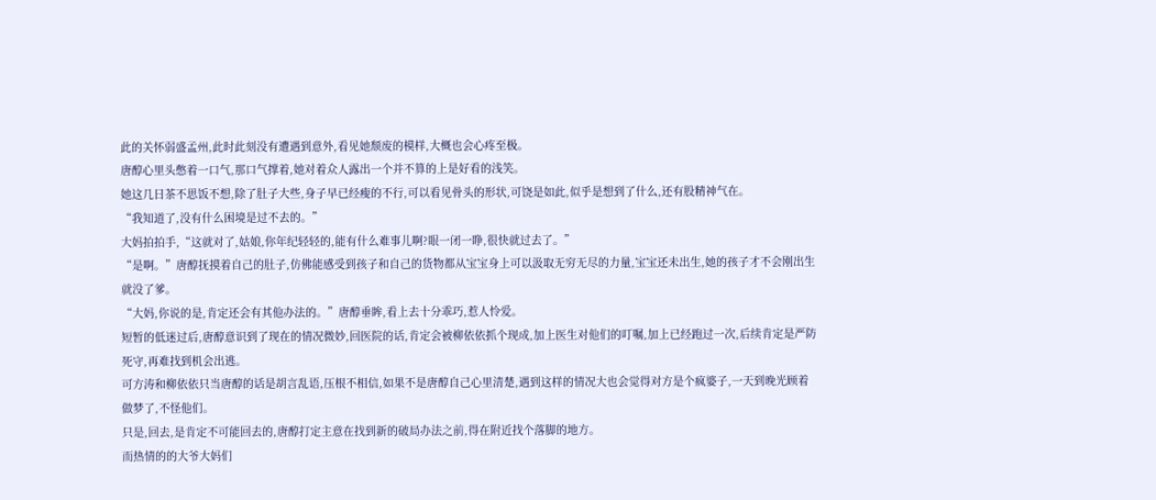此的关怀弱盛孟州,此时此刻没有遭遇到意外,看见她颓废的模样,大概也会心疼至极。
唐醇心里头憋着一口气,那口气撑着,她对着众人露出一个并不算的上是好看的浅笑。
她这几日茶不思饭不想,除了肚子大些,身子早已经瘦的不行,可以看见骨头的形状,可饶是如此,似乎是想到了什么,还有股精神气在。
“我知道了,没有什么困境是过不去的。”
大妈拍拍手,“这就对了,姑娘,你年纪轻轻的,能有什么难事儿啊?眼一闭一睁,很快就过去了。”
“是啊。”唐醇抚摸着自己的肚子,仿佛能感受到孩子和自己的货物都从宝宝身上可以汲取无穷无尽的力量,宝宝还未出生,她的孩子才不会刚出生就没了爹。
“大妈,你说的是,肯定还会有其他办法的。”唐醇垂眸,看上去十分乖巧,惹人怜爱。
短暂的低迷过后,唐醇意识到了现在的情况微妙,回医院的话,肯定会被柳依依抓个现成,加上医生对他们的叮嘱,加上已经跑过一次,后续肯定是严防死守,再难找到机会出逃。
可方涛和柳依依只当唐醇的话是胡言乱语,压根不相信,如果不是唐醇自己心里清楚,遇到这样的情况大也会觉得对方是个疯婆子,一天到晚光顾着做梦了,不怪他们。
只是,回去,是肯定不可能回去的,唐醇打定主意在找到新的破局办法之前,得在附近找个落脚的地方。
而热情的的大爷大妈们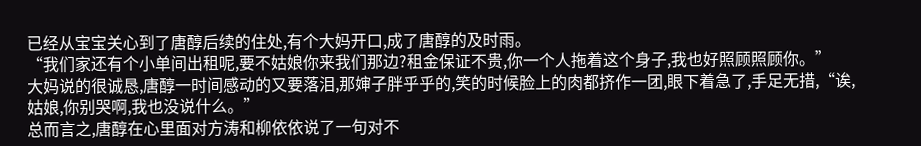已经从宝宝关心到了唐醇后续的住处,有个大妈开口,成了唐醇的及时雨。
“我们家还有个小单间出租呢,要不姑娘你来我们那边?租金保证不贵,你一个人拖着这个身子,我也好照顾照顾你。”
大妈说的很诚恳,唐醇一时间感动的又要落泪,那婶子胖乎乎的,笑的时候脸上的肉都挤作一团,眼下着急了,手足无措,“诶,姑娘,你别哭啊,我也没说什么。”
总而言之,唐醇在心里面对方涛和柳依依说了一句对不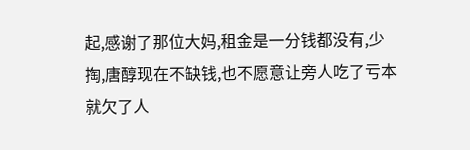起,感谢了那位大妈,租金是一分钱都没有,少掏,唐醇现在不缺钱,也不愿意让旁人吃了亏本就欠了人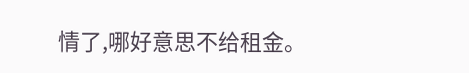情了,哪好意思不给租金。